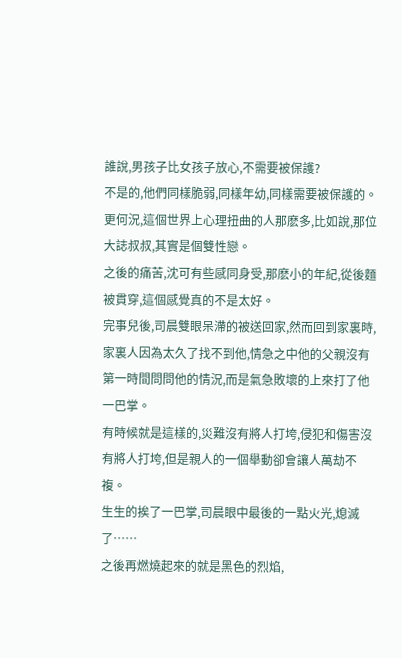誰說,男孩子比女孩子放心,不需要被保護?
不是的,他們同樣脆弱,同樣年幼,同樣需要被保護的。
更何況,這個世界上心理扭曲的人那麽多,比如說,那位大誌叔叔,其實是個雙性戀。
之後的痛苦,沈可有些感同身受,那麽小的年紀,從後麵被貫穿,這個感覺真的不是太好。
完事兒後,司晨雙眼呆滯的被送回家,然而回到家裏時,家裏人因為太久了找不到他,情急之中他的父親沒有第一時間問問他的情況,而是氣急敗壞的上來打了他一巴掌。
有時候就是這樣的,災難沒有將人打垮,侵犯和傷害沒有將人打垮,但是親人的一個舉動卻會讓人萬劫不複。
生生的挨了一巴掌,司晨眼中最後的一點火光,熄滅了……
之後再燃燒起來的就是黑色的烈焰,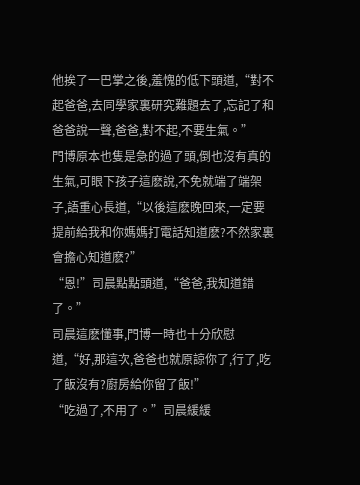他挨了一巴掌之後,羞愧的低下頭道,“對不起爸爸,去同學家裏研究難題去了,忘記了和爸爸說一聲,爸爸,對不起,不要生氣。”
門博原本也隻是急的過了頭,倒也沒有真的生氣,可眼下孩子這麽說,不免就端了端架子,語重心長道,“以後這麽晚回來,一定要提前給我和你媽媽打電話知道麽?不然家裏會擔心知道麽?”
“恩!”司晨點點頭道,“爸爸,我知道錯了。”
司晨這麽懂事,門博一時也十分欣慰道,“好,那這次,爸爸也就原諒你了,行了,吃了飯沒有?廚房給你留了飯!”
“吃過了,不用了。”司晨緩緩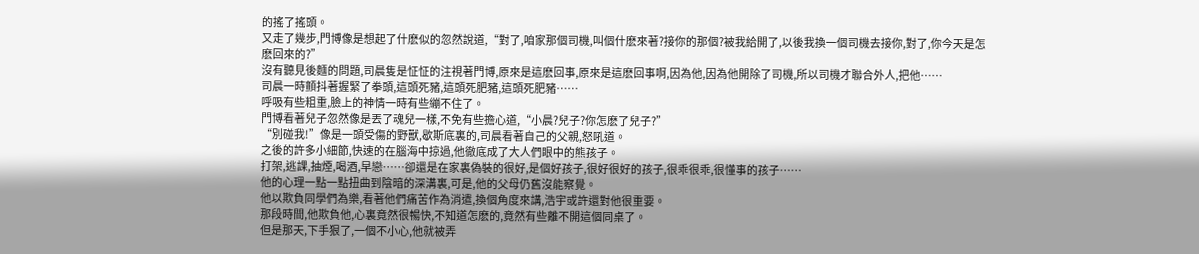的搖了搖頭。
又走了幾步,門博像是想起了什麽似的忽然說道,“對了,咱家那個司機,叫個什麽來著?接你的那個?被我給開了,以後我換一個司機去接你,對了,你今天是怎麽回來的?”
沒有聽見後麵的問題,司晨隻是怔怔的注視著門博,原來是這麽回事,原來是這麽回事啊,因為他,因為他開除了司機,所以司機才聯合外人,把他……
司晨一時顫抖著握緊了拳頭,這頭死豬,這頭死肥豬,這頭死肥豬……
呼吸有些粗重,臉上的神情一時有些繃不住了。
門博看著兒子忽然像是丟了魂兒一樣,不免有些擔心道,“小晨?兒子?你怎麽了兒子?”
“別碰我!”像是一頭受傷的野獸,歇斯底裏的,司晨看著自己的父親,怒吼道。
之後的許多小細節,快速的在腦海中掠過,他徹底成了大人們眼中的熊孩子。
打架,逃課,抽煙,喝酒,早戀……卻還是在家裏偽裝的很好,是個好孩子,很好很好的孩子,很乖很乖,很懂事的孩子……
他的心理一點一點扭曲到陰暗的深溝裏,可是,他的父母仍舊沒能察覺。
他以欺負同學們為樂,看著他們痛苦作為消遣,換個角度來講,浩宇或許還對他很重要。
那段時間,他欺負他,心裏竟然很暢快,不知道怎麽的,竟然有些離不開這個同桌了。
但是那天,下手狠了,一個不小心,他就被弄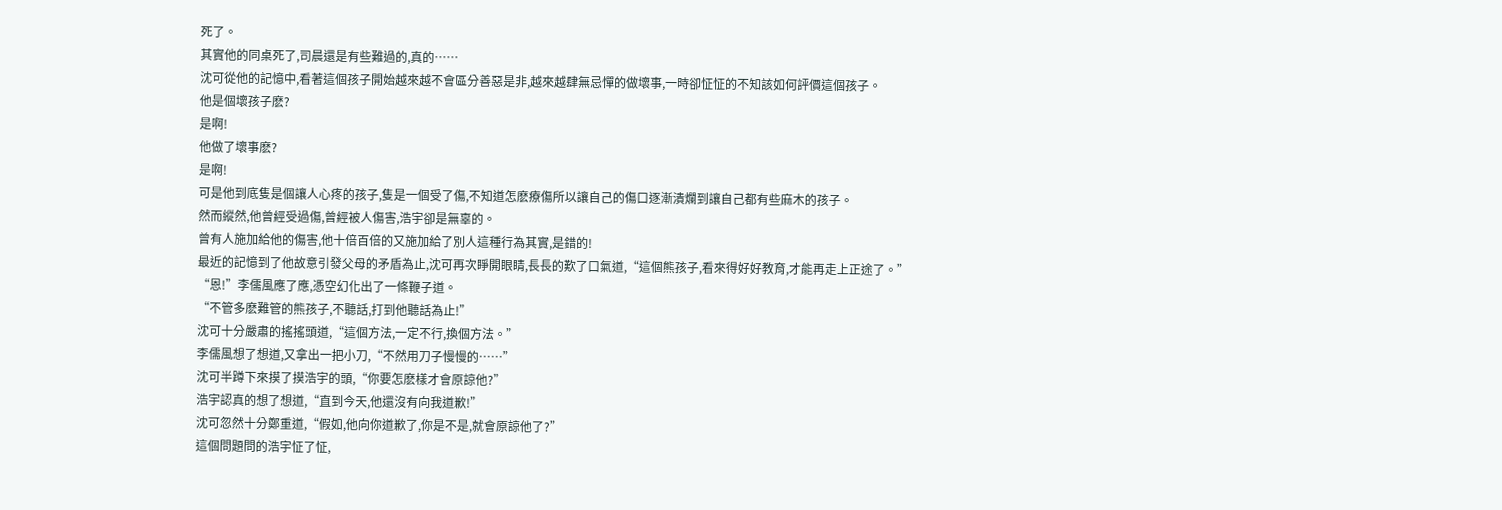死了。
其實他的同桌死了,司晨還是有些難過的,真的……
沈可從他的記憶中,看著這個孩子開始越來越不會區分善惡是非,越來越肆無忌憚的做壞事,一時卻怔怔的不知該如何評價這個孩子。
他是個壞孩子麽?
是啊!
他做了壞事麽?
是啊!
可是他到底隻是個讓人心疼的孩子,隻是一個受了傷,不知道怎麽療傷所以讓自己的傷口逐漸潰爛到讓自己都有些麻木的孩子。
然而縱然,他曾經受過傷,曾經被人傷害,浩宇卻是無辜的。
曾有人施加給他的傷害,他十倍百倍的又施加給了別人這種行為其實,是錯的!
最近的記憶到了他故意引發父母的矛盾為止,沈可再次睜開眼睛,長長的歎了口氣道,“這個熊孩子,看來得好好教育,才能再走上正途了。”
“恩!”李儒風應了應,憑空幻化出了一條鞭子道。
“不管多麽難管的熊孩子,不聽話,打到他聽話為止!”
沈可十分嚴肅的搖搖頭道,“這個方法,一定不行,換個方法。”
李儒風想了想道,又拿出一把小刀,“不然用刀子慢慢的……”
沈可半蹲下來摸了摸浩宇的頭,“你要怎麽樣才會原諒他?”
浩宇認真的想了想道,“直到今天,他還沒有向我道歉!”
沈可忽然十分鄭重道,“假如,他向你道歉了,你是不是,就會原諒他了?”
這個問題問的浩宇怔了怔,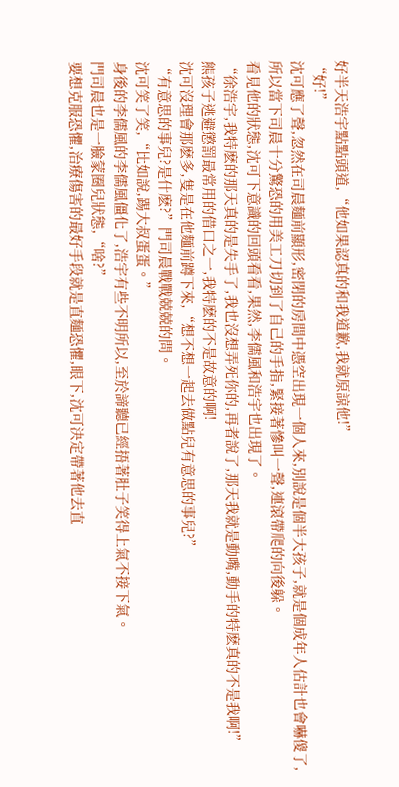好半天浩宇點點頭道,“他如果認真的和我道歉,我就原諒他!”
“好!”
沈可應了聲,忽然在司晨麵前顯形,密閉的房間中憑空出現一個人來,別說是個半大孩子,就是個成年人估計也會嚇傻了,所以當下司晨十分驚恐的用美工刀切到了自己的手指,緊接著慘叫一聲,連滾帶爬的向後躲。
看見他的狀態,沈可下意識的回頭看看,果然,李儒風和浩宇也出現了。
“徐浩宇,我特麽的那天真的是失手了,我也沒想弄死你的,再者說了,那天我就是動嘴,動手的特麽真的不是我啊!”
熊孩子逃避懲罰最常用的借口之一,我特麽的不是故意的啊!
沈可沒理會那麽多,隻是在他麵前蹲下來,“想不想一起去做點兒有意思的事兒?”
“有意思的事兒?是什麽?”門司晨戰戰兢兢的問。
沈可笑了笑,“比如說,踢大叔蛋蛋。”
身後的李儒風的李儒風僵化了,浩宇有些不明所以,至於諦聽已經捂著肚子笑得上氣不接下氣。
門司晨也是一臉蒙圈兒狀態,“啥?”
要想克服恐懼,治療傷害的最好手段就是直麵恐懼,眼下,沈可決定帶著他去直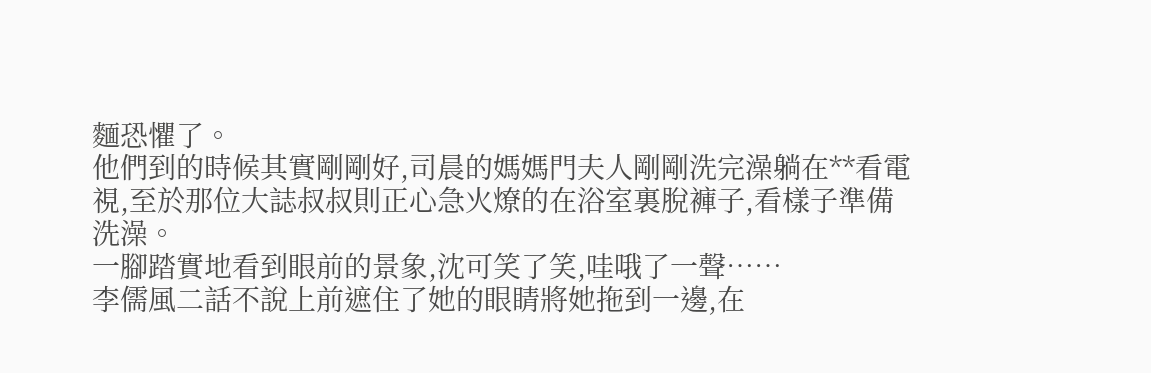麵恐懼了。
他們到的時候其實剛剛好,司晨的媽媽門夫人剛剛洗完澡躺在**看電視,至於那位大誌叔叔則正心急火燎的在浴室裏脫褲子,看樣子準備洗澡。
一腳踏實地看到眼前的景象,沈可笑了笑,哇哦了一聲……
李儒風二話不說上前遮住了她的眼睛將她拖到一邊,在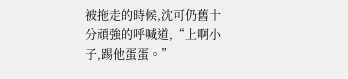被拖走的時候,沈可仍舊十分頑強的呼喊道,“上啊小子,踢他蛋蛋。”